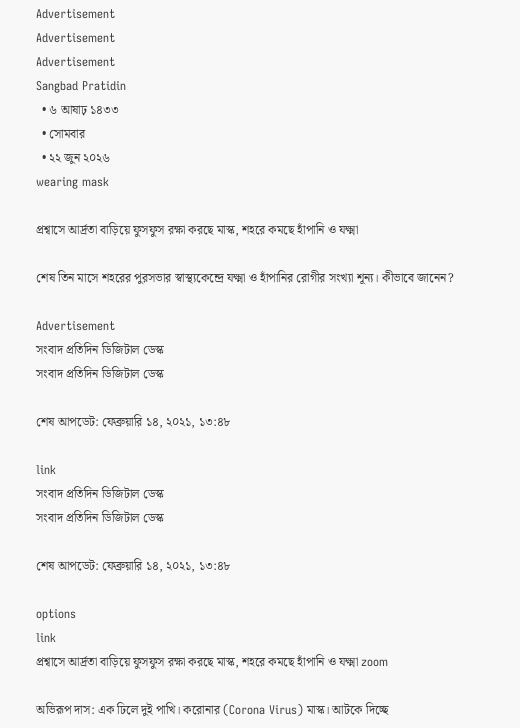Advertisement
Advertisement
Advertisement
Sangbad Pratidin
  • ৬ আষাঢ় ১৪৩৩
  • সোমবার
  • ২২ জুন ২০২৬
wearing mask

প্রশ্বাসে আর্দ্রতা বাড়িয়ে ফুসফুস রক্ষা করছে মাস্ক, শহরে কমছে হাঁপানি ও যক্ষ্মা

শেষ তিন মাসে শহরের পুরসভার স্বাস্থ্যকেন্দ্রে যক্ষ্মা ও হাঁপানির রোগীর সংখ্যা শূন্য। কীভাবে জানেন?

Advertisement
সংবাদ প্রতিদিন ডিজিটাল ডেস্ক
সংবাদ প্রতিদিন ডিজিটাল ডেস্ক

শেষ আপডেট: ফেব্রুয়ারি ১৪, ২০২১, ১৩:৪৮

link
সংবাদ প্রতিদিন ডিজিটাল ডেস্ক
সংবাদ প্রতিদিন ডিজিটাল ডেস্ক

শেষ আপডেট: ফেব্রুয়ারি ১৪, ২০২১, ১৩:৪৮

options
link
প্রশ্বাসে আর্দ্রতা বাড়িয়ে ফুসফুস রক্ষা করছে মাস্ক, শহরে কমছে হাঁপানি ও যক্ষ্মা zoom

অভিরূপ দাস: এক ঢিলে দুই পাখি। করোনার (Corona Virus) মাস্ক। আটকে দিচ্ছে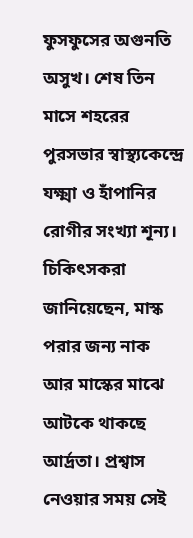ফুসফুসের অগুনতি অসুখ। শেষ তিন মাসে শহরের পুরসভার স্বাস্থ্যকেন্দ্রে যক্ষ্মা ও হাঁপানির রোগীর সংখ্যা শূন্য।
চিকিৎসকরা জানিয়েছেন, মাস্ক পরার জন্য নাক আর মাস্কের মাঝে আটকে থাকছে আর্দ্রতা। প্রশ্বাস নেওয়ার সময় সেই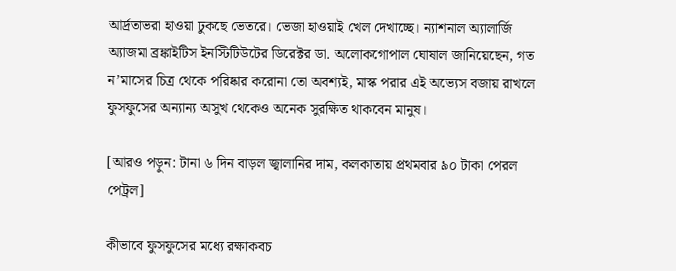আর্দ্রতাভরা হাওয়া ঢুকছে ভেতরে। ভেজা হাওয়াই খেল দেখাচ্ছে। ন্যাশনাল অ্যালার্জি অ্যাজমা ব্রঙ্কাইটিস ইনস্টিটিউটের ডিরেক্টর ডা. অলোকগোপাল ঘোষাল জানিয়েছেন, গত ন’মাসের চিত্র থেকে পরিষ্কার করোনা তো অবশ্যই, মাস্ক পরার এই অভ্যেস বজায় রাখলে ফুসফুসের অন্যান্য অসুখ থেকেও অনেক সুরক্ষিত থাকবেন মানুষ।

[আরও পড়ুন: টানা ৬ দিন বাড়ল জ্বালানির দাম, কলকাতায় প্রথমবার ৯০ টাকা পেরল পেট্রল]

কীভাবে ফুসফুসের মধ্যে রক্ষাকবচ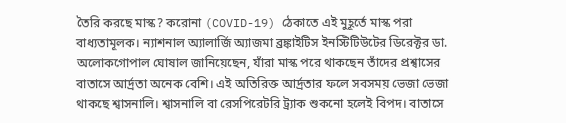তৈরি করছে মাস্ক? করোনা (COVID-19) ঠেকাতে এই মুহূর্তে মাস্ক পরা বাধ্যতামূলক। ন্যাশনাল অ্যালার্জি অ্যাজমা ব্রঙ্কাইটিস ইনস্টিটিউটের ডিরেক্টর ডা. অলোকগোপাল ঘোষাল জানিয়েছেন, যাঁরা মাস্ক পরে থাকছেন তাঁদের প্রশ্বাসের বাতাসে আর্দ্রতা অনেক বেশি। এই অতিরিক্ত আর্দ্রতার ফলে সবসময় ভেজা ভেজা থাকছে শ্বাসনালি। শ্বাসনালি বা রেসপিরেটরি ট্র‌্যাক শুকনো হলেই বিপদ। বাতাসে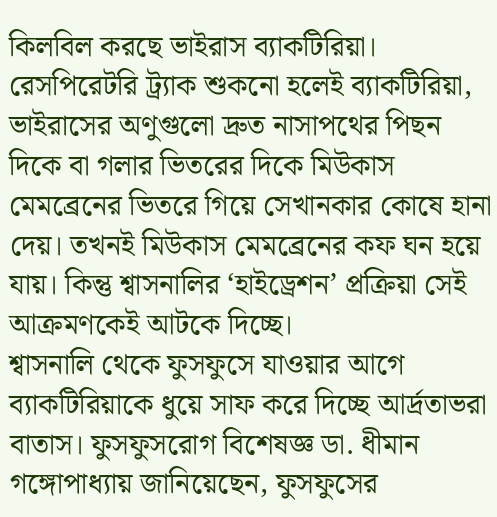কিলবিল করছে ভাইরাস ব্যাকটিরিয়া। রেসপিরেটরি ট্র‌্যাক শুকনো হলেই ব্যাকটিরিয়া, ভাইরাসের অণুগুলো দ্রুত নাসাপথের পিছন দিকে বা গলার ভিতরের দিকে মিউকাস মেমব্রেনের ভিতরে গিয়ে সেখানকার কোষে হানা দেয়। তখনই মিউকাস মেমব্রেনের কফ ঘন হয়ে যায়। কিন্তু শ্বাসনালির ‘হাইড্রেশন’ প্রক্রিয়া সেই আক্রমণকেই আটকে দিচ্ছে।
শ্বাসনালি থেকে ফুসফুসে যাওয়ার আগে ব্যাকটিরিয়াকে ধুয়ে সাফ করে দিচ্ছে আর্দ্রতাভরা বাতাস। ফুসফুসরোগ বিশেষজ্ঞ ডা. ধীমান গঙ্গোপাধ্যায় জানিয়েছেন, ফুসফুসের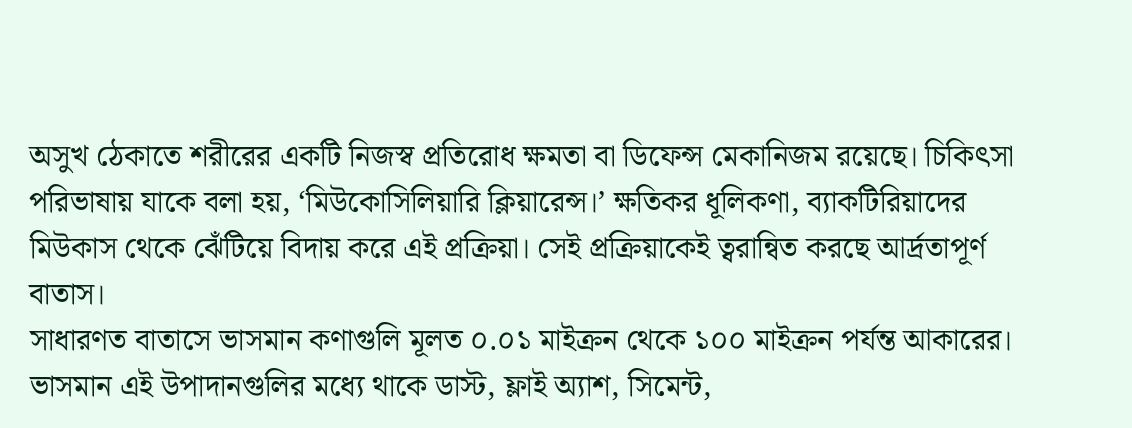অসুখ ঠেকাতে শরীরের একটি নিজস্ব প্রতিরোধ ক্ষমতা বা ডিফেন্স মেকানিজম রয়েছে। চিকিৎসা পরিভাষায় যাকে বলা হয়, ‘মিউকোসিলিয়ারি ক্লিয়ারেন্স।’ ক্ষতিকর ধূলিকণা, ব্যাকটিরিয়াদের মিউকাস থেকে ঝেঁটিয়ে বিদায় করে এই প্রক্রিয়া। সেই প্রক্রিয়াকেই ত্বরান্বিত করছে আর্দ্রতাপূর্ণ বাতাস।
সাধারণত বাতাসে ভাসমান কণাগুলি মূলত ০.০১ মাইক্রন থেকে ১০০ মাইক্রন পর্যন্ত আকারের। ভাসমান এই উপাদানগুলির মধ্যে থাকে ডাস্ট, ফ্লাই অ্যাশ, সিমেন্ট,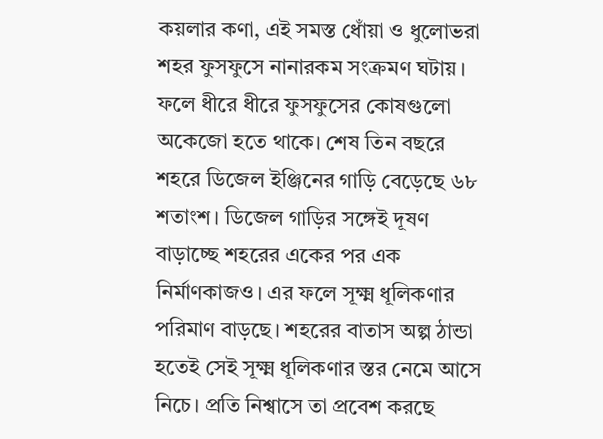কয়লার কণা, এই সমস্ত ধোঁয়া ও ধুলোভরা শহর ফুসফুসে নানারকম সংক্রমণ ঘটায়। ফলে ধীরে ধীরে ফুসফুসের কোষগুলো অকেজো হতে থাকে। শেষ তিন বছরে শহরে ডিজেল ইঞ্জিনের গাড়ি বেড়েছে ৬৮ শতাংশ। ডিজেল গাড়ির সঙ্গেই দূষণ বাড়াচ্ছে শহরের একের পর এক নির্মাণকাজও। এর ফলে সূক্ষ্ম ধূলিকণার পরিমাণ বাড়ছে। শহরের বাতাস অল্প ঠান্ডা হতেই সেই সূক্ষ্ম ধূলিকণার স্তর নেমে আসে নিচে। প্রতি নিশ্বাসে তা প্রবেশ করছে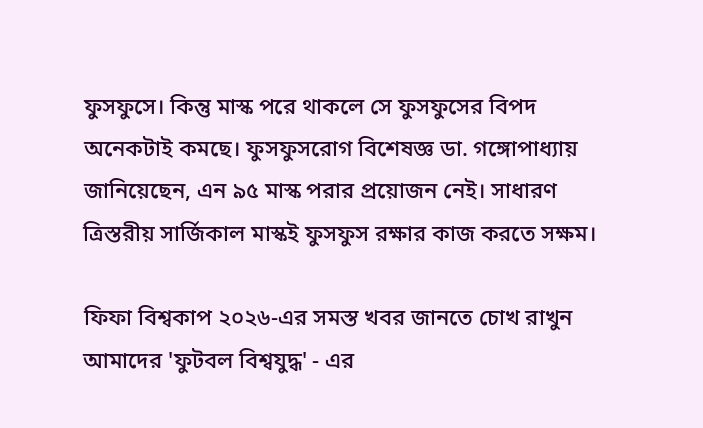ফুসফুসে। কিন্তু মাস্ক পরে থাকলে সে ফুসফুসের বিপদ অনেকটাই কমছে। ফুসফুসরোগ বিশেষজ্ঞ ডা. গঙ্গোপাধ্যায় জানিয়েছেন, এন ৯৫ মাস্ক পরার প্রয়োজন নেই। সাধারণ ত্রিস্তরীয় সার্জিকাল মাস্কই ফুসফুস রক্ষার কাজ করতে সক্ষম।

ফিফা বিশ্বকাপ ২০২৬-এর সমস্ত খবর জানতে চোখ রাখুন আমাদের 'ফুটবল বিশ্বযুদ্ধ' - এর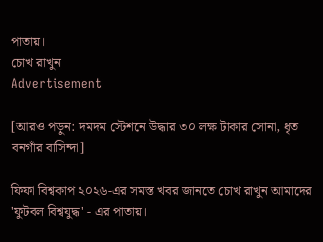পাতায়।
চোখ রাখুন
Advertisement

[আরও পড়ুন: দমদম স্টেশনে উদ্ধার ৩০ লক্ষ টাকার সোনা, ধৃত বনগাঁর বাসিন্দা]

ফিফা বিশ্বকাপ ২০২৬-এর সমস্ত খবর জানতে চোখ রাখুন আমাদের 'ফুটবল বিশ্বযুদ্ধ' - এর পাতায়।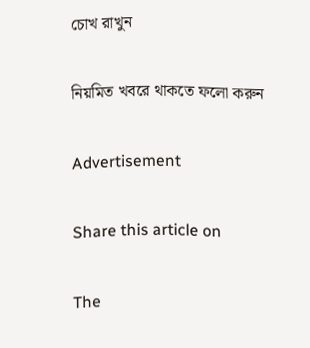চোখ রাখুন

নিয়মিত খবরে থাকতে ফলো করুন

Advertisement

Share this article on

The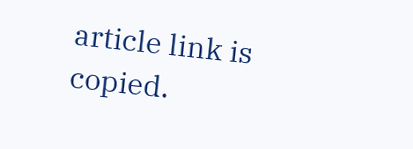article link is copied.